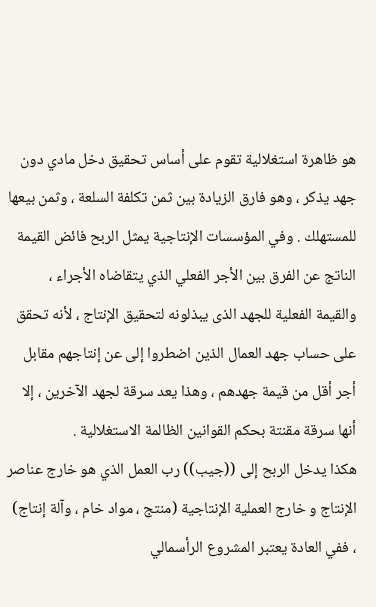هو ظاهرة استغلالية تقوم على أساس تحقيق دخل مادي دون جهد يذكر ، وهو فارق الزيادة بين ثمن تكلفة السلعة ، وثمن بيعها للمستهلك . وفي المؤسسات الإنتاجية يمثل الربح فائض القيمة الناتج عن الفرق بين الأجر الفعلي الذي يتقاضاه الأجراء ، والقيمة الفعلية للجهد الذى يبذلونه لتحقيق الإنتاج ، لأنه تحقق على حساب جهد العمال الذين اضطروا إلى عن إنتاجهم مقابل أجر أقل من قيمة جهدهم ، وهذا يعد سرقة لجهد الآخرين ، إلا أنها سرقة مقنتة بحكم القوانين الظالمة الاستغلالية .
هكذا يدخل الربح إلى ((جيب)) رب العمل الذي هو خارج عناصر الإنتاج و خارج العملية الإنتاجية (منتج ، مواد خام ، وآلة إنتاج) ، ففي العادة يعتبر المشروع الرأسمالي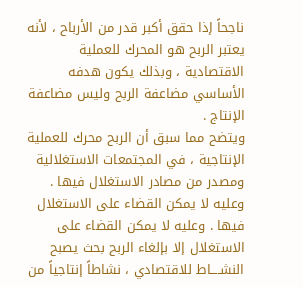ناجحاً إذا حقق أكبر قدر من الأرباح ، لأنه يعتبر الربح هو المحرك للعملية الاقتصادية ، وبذلك يكون هدفه الأساسي مضاعفة الربح وليس مضاعفة الإنتاج .
ويتضح مما سبق أن الربح محرك للعملية الإنتاجية ، في المجتمعات الاستغلالية ومصدر من مصادر الاستغلال فيها . وعليه لا يمكن القضاء على الاستغلال فيها . وعليه لا يمكن القضاء على الاستغلال إلا بإلغاء الربح بحث يصبح النشــــاط للاقتصادي ، نشاطاً إنتاجياً من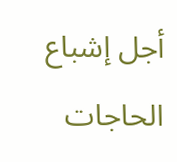أجل إشباع الحاجات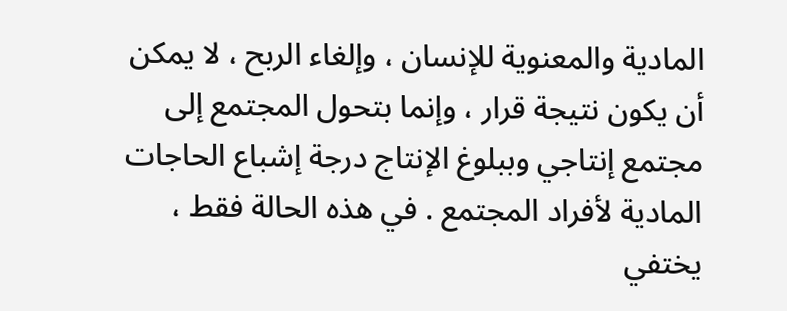المادية والمعنوية للإنسان ، وإلغاء الربح ، لا يمكن أن يكون نتيجة قرار ، وإنما بتحول المجتمع إلى مجتمع إنتاجي وببلوغ الإنتاج درجة إشباع الحاجات المادية لأفراد المجتمع . في هذه الحالة فقط ، يختفي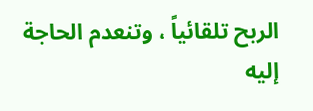الربح تلقائياً ، وتنعدم الحاجة إليه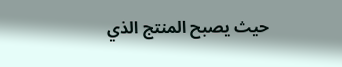حيث يصبح المنتج الذي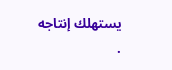يستهلك إنتاجه .